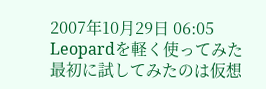2007年10月29日 06:05
Leopardを軽く使ってみた
最初に試してみたのは仮想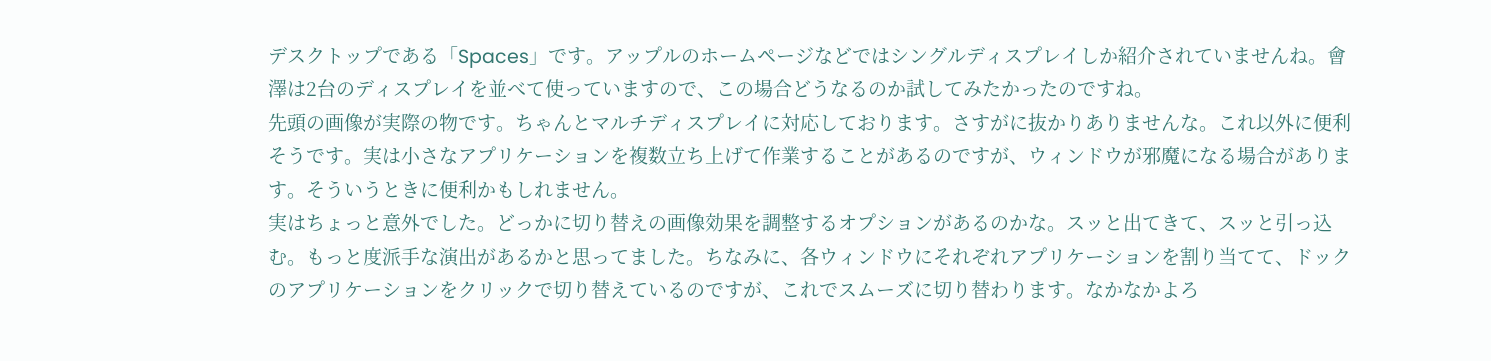デスクトップである「Spaces」です。アップルのホームページなどではシングルディスプレイしか紹介されていませんね。會澤は2台のディスプレイを並べて使っていますので、この場合どうなるのか試してみたかったのですね。
先頭の画像が実際の物です。ちゃんとマルチディスプレイに対応しております。さすがに抜かりありませんな。これ以外に便利そうです。実は小さなアプリケーションを複数立ち上げて作業することがあるのですが、ウィンドウが邪魔になる場合があります。そういうときに便利かもしれません。
実はちょっと意外でした。どっかに切り替えの画像効果を調整するオプションがあるのかな。スッと出てきて、スッと引っ込む。もっと度派手な演出があるかと思ってました。ちなみに、各ウィンドウにそれぞれアプリケーションを割り当てて、ドックのアプリケーションをクリックで切り替えているのですが、これでスムーズに切り替わります。なかなかよろ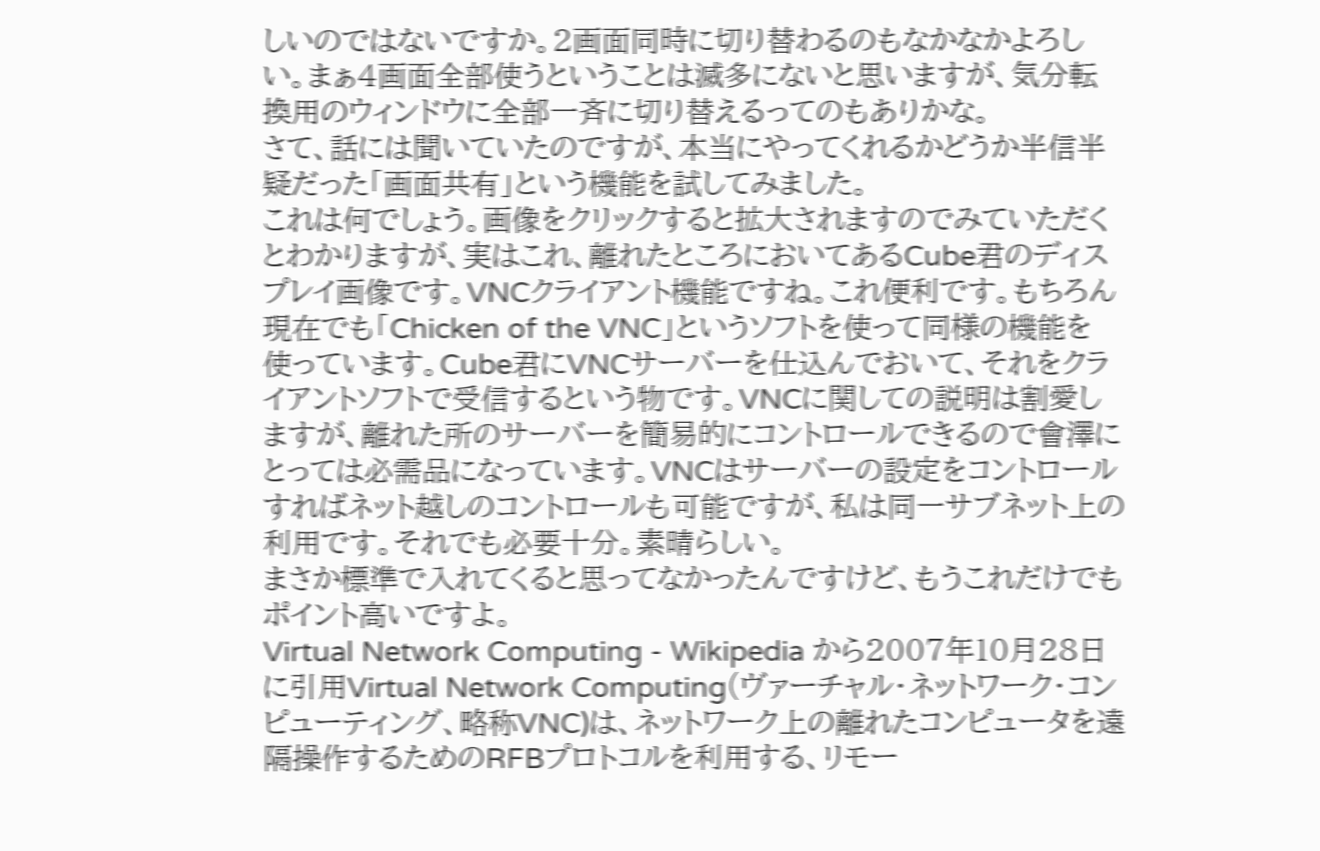しいのではないですか。2画面同時に切り替わるのもなかなかよろしい。まぁ4画面全部使うということは滅多にないと思いますが、気分転換用のウィンドウに全部一斉に切り替えるってのもありかな。
さて、話には聞いていたのですが、本当にやってくれるかどうか半信半疑だった「画面共有」という機能を試してみました。
これは何でしょう。画像をクリックすると拡大されますのでみていただくとわかりますが、実はこれ、離れたところにおいてあるCube君のディスプレイ画像です。VNCクライアント機能ですね。これ便利です。もちろん現在でも「Chicken of the VNC」というソフトを使って同様の機能を使っています。Cube君にVNCサーバーを仕込んでおいて、それをクライアントソフトで受信するという物です。VNCに関しての説明は割愛しますが、離れた所のサーバーを簡易的にコントロールできるので會澤にとっては必需品になっています。VNCはサーバーの設定をコントロールすればネット越しのコントロールも可能ですが、私は同一サブネット上の利用です。それでも必要十分。素晴らしい。
まさか標準で入れてくると思ってなかったんですけど、もうこれだけでもポイント高いですよ。
Virtual Network Computing - Wikipedia から2007年10月28日に引用Virtual Network Computing(ヴァーチャル・ネットワーク・コンピューティング、略称VNC)は、ネットワーク上の離れたコンピュータを遠隔操作するためのRFBプロトコルを利用する、リモー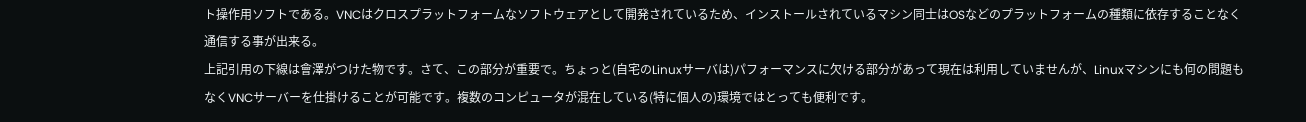ト操作用ソフトである。VNCはクロスプラットフォームなソフトウェアとして開発されているため、インストールされているマシン同士はOSなどのプラットフォームの種類に依存することなく通信する事が出来る。
上記引用の下線は會澤がつけた物です。さて、この部分が重要で。ちょっと(自宅のLinuxサーバは)パフォーマンスに欠ける部分があって現在は利用していませんが、Linuxマシンにも何の問題もなくVNCサーバーを仕掛けることが可能です。複数のコンピュータが混在している(特に個人の)環境ではとっても便利です。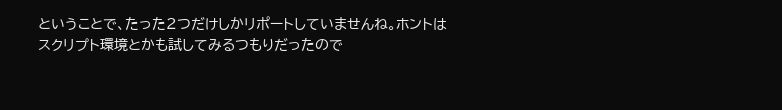ということで、たった2つだけしかリポートしていませんね。ホントはスクリプト環境とかも試してみるつもりだったので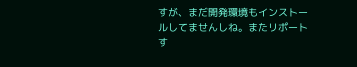すが、まだ開発環境もインストールしてませんしね。またリポートす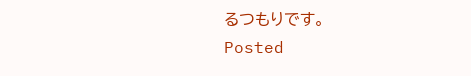るつもりです。
Posted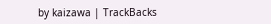by kaizawa | TrackBacks